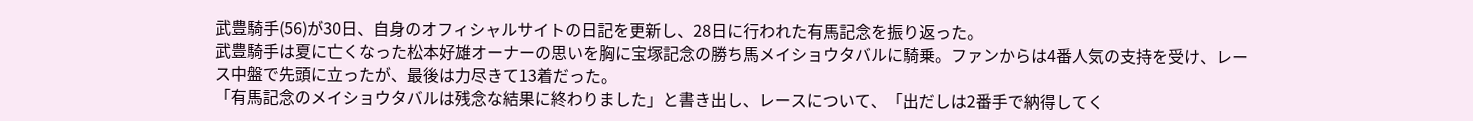武豊騎手(56)が30日、自身のオフィシャルサイトの日記を更新し、28日に行われた有馬記念を振り返った。
武豊騎手は夏に亡くなった松本好雄オーナーの思いを胸に宝塚記念の勝ち馬メイショウタバルに騎乗。ファンからは4番人気の支持を受け、レース中盤で先頭に立ったが、最後は力尽きて13着だった。
「有馬記念のメイショウタバルは残念な結果に終わりました」と書き出し、レースについて、「出だしは2番手で納得してく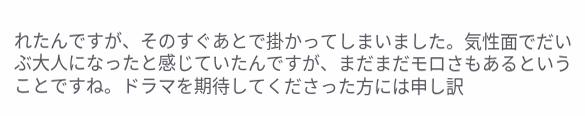れたんですが、そのすぐあとで掛かってしまいました。気性面でだいぶ大人になったと感じていたんですが、まだまだモロさもあるということですね。ドラマを期待してくださった方には申し訳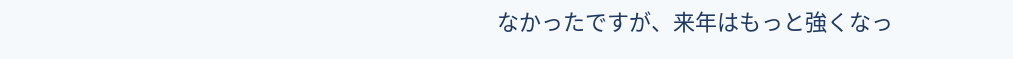なかったですが、来年はもっと強くなっ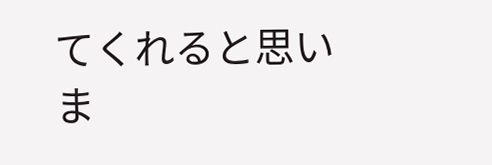てくれると思いま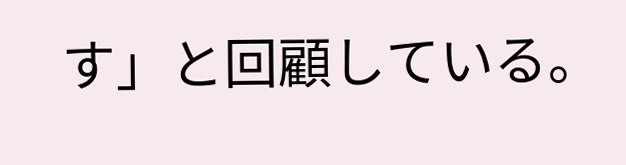す」と回顧している。